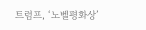트럼프, ‘노벨평화상’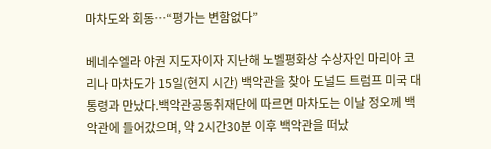마차도와 회동…“평가는 변함없다”

베네수엘라 야권 지도자이자 지난해 노벨평화상 수상자인 마리아 코리나 마차도가 15일(현지 시간) 백악관을 찾아 도널드 트럼프 미국 대통령과 만났다.백악관공동취재단에 따르면 마차도는 이날 정오께 백악관에 들어갔으며, 약 2시간30분 이후 백악관을 떠났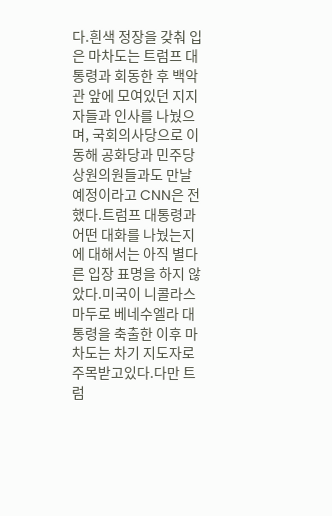다.흰색 정장을 갖춰 입은 마차도는 트럼프 대통령과 회동한 후 백악관 앞에 모여있던 지지자들과 인사를 나눴으며, 국회의사당으로 이동해 공화당과 민주당 상원의원들과도 만날 예정이라고 CNN은 전했다.트럼프 대통령과 어떤 대화를 나눴는지에 대해서는 아직 별다른 입장 표명을 하지 않았다.미국이 니콜라스 마두로 베네수엘라 대통령을 축출한 이후 마차도는 차기 지도자로 주목받고있다.다만 트럼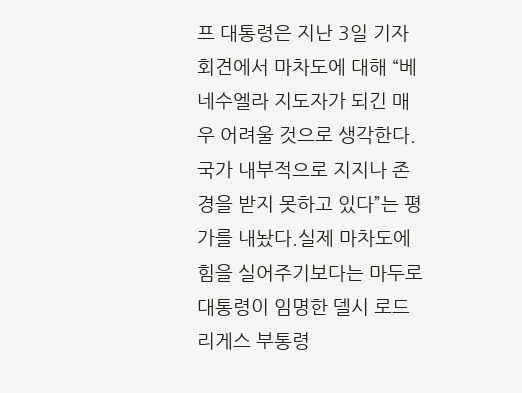프 대통령은 지난 3일 기자회견에서 마차도에 대해 “베네수엘라 지도자가 되긴 매우 어려울 것으로 생각한다. 국가 내부적으로 지지나 존경을 받지 못하고 있다”는 평가를 내놨다.실제 마차도에 힘을 실어주기보다는 마두로 대통령이 임명한 델시 로드리게스 부통령